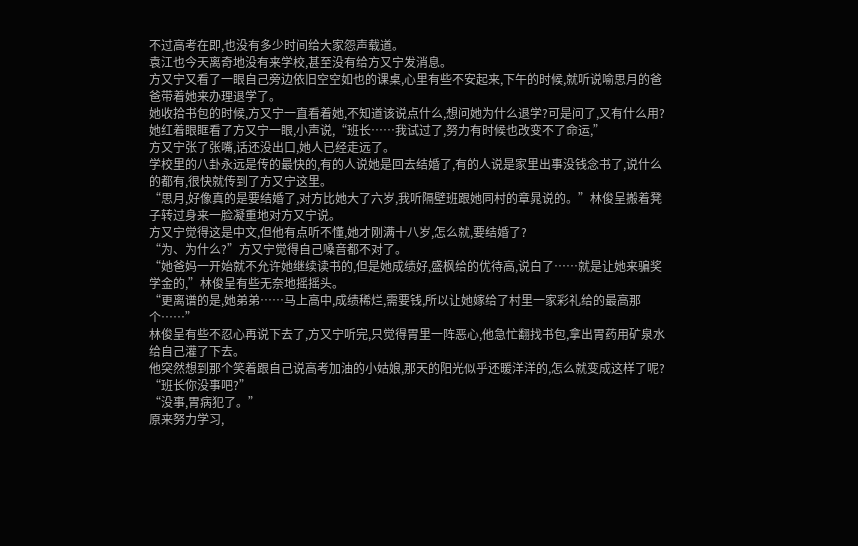不过高考在即,也没有多少时间给大家怨声载道。
袁江也今天离奇地没有来学校,甚至没有给方又宁发消息。
方又宁又看了一眼自己旁边依旧空空如也的课桌,心里有些不安起来,下午的时候,就听说喻思月的爸爸带着她来办理退学了。
她收拾书包的时候,方又宁一直看着她,不知道该说点什么,想问她为什么退学?可是问了,又有什么用?
她红着眼眶看了方又宁一眼,小声说,“班长……我试过了,努力有时候也改变不了命运,”
方又宁张了张嘴,话还没出口,她人已经走远了。
学校里的八卦永远是传的最快的,有的人说她是回去结婚了,有的人说是家里出事没钱念书了,说什么的都有,很快就传到了方又宁这里。
“思月,好像真的是要结婚了,对方比她大了六岁,我听隔壁班跟她同村的章晁说的。”林俊呈搬着凳子转过身来一脸凝重地对方又宁说。
方又宁觉得这是中文,但他有点听不懂,她才刚满十八岁,怎么就,要结婚了?
“为、为什么?”方又宁觉得自己嗓音都不对了。
“她爸妈一开始就不允许她继续读书的,但是她成绩好,盛枫给的优待高,说白了……就是让她来骗奖学金的,”林俊呈有些无奈地摇摇头。
“更离谱的是,她弟弟……马上高中,成绩稀烂,需要钱,所以让她嫁给了村里一家彩礼给的最高那个……”
林俊呈有些不忍心再说下去了,方又宁听完,只觉得胃里一阵恶心,他急忙翻找书包,拿出胃药用矿泉水给自己灌了下去。
他突然想到那个笑着跟自己说高考加油的小姑娘,那天的阳光似乎还暖洋洋的,怎么就变成这样了呢?
“班长你没事吧?”
“没事,胃病犯了。”
原来努力学习,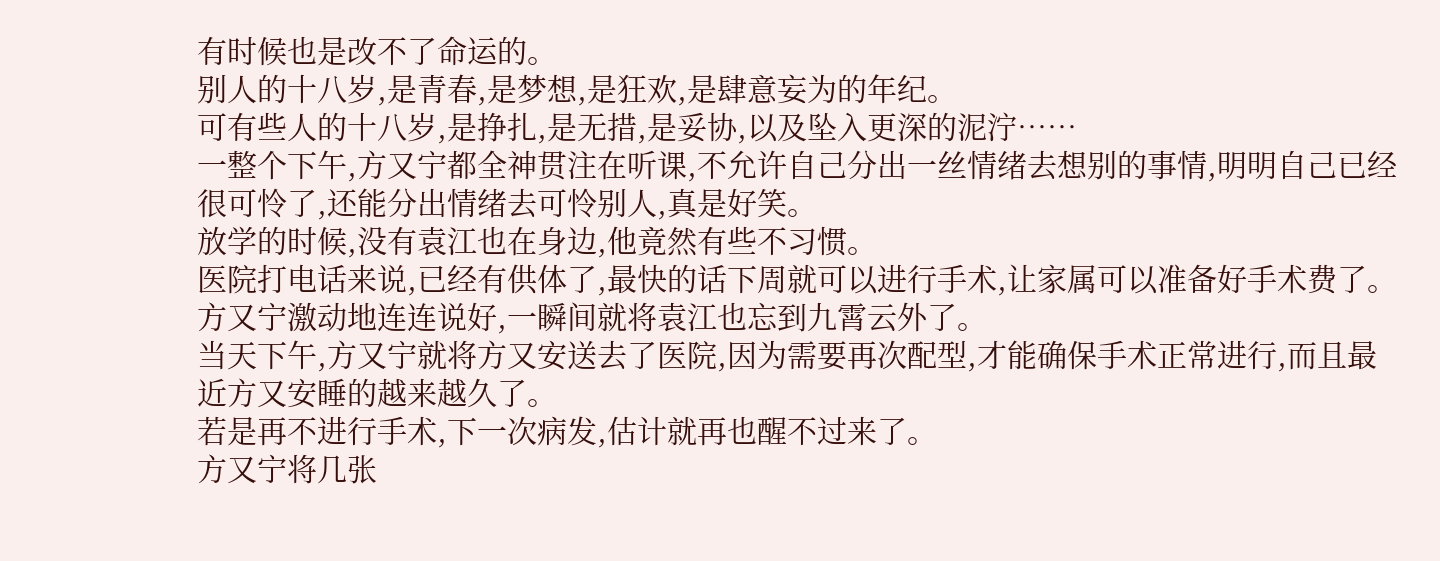有时候也是改不了命运的。
别人的十八岁,是青春,是梦想,是狂欢,是肆意妄为的年纪。
可有些人的十八岁,是挣扎,是无措,是妥协,以及坠入更深的泥泞……
一整个下午,方又宁都全神贯注在听课,不允许自己分出一丝情绪去想别的事情,明明自己已经很可怜了,还能分出情绪去可怜别人,真是好笑。
放学的时候,没有袁江也在身边,他竟然有些不习惯。
医院打电话来说,已经有供体了,最快的话下周就可以进行手术,让家属可以准备好手术费了。
方又宁激动地连连说好,一瞬间就将袁江也忘到九霄云外了。
当天下午,方又宁就将方又安送去了医院,因为需要再次配型,才能确保手术正常进行,而且最近方又安睡的越来越久了。
若是再不进行手术,下一次病发,估计就再也醒不过来了。
方又宁将几张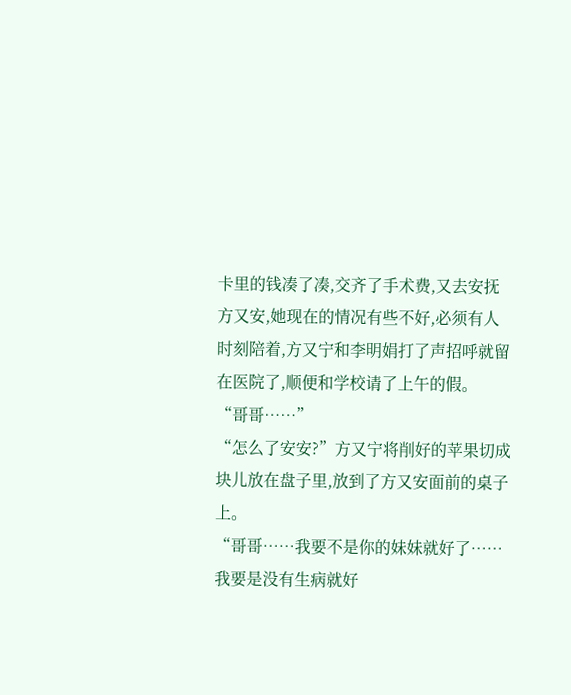卡里的钱凑了凑,交齐了手术费,又去安抚方又安,她现在的情况有些不好,必须有人时刻陪着,方又宁和李明娟打了声招呼就留在医院了,顺便和学校请了上午的假。
“哥哥……”
“怎么了安安?”方又宁将削好的苹果切成块儿放在盘子里,放到了方又安面前的桌子上。
“哥哥……我要不是你的妹妹就好了……我要是没有生病就好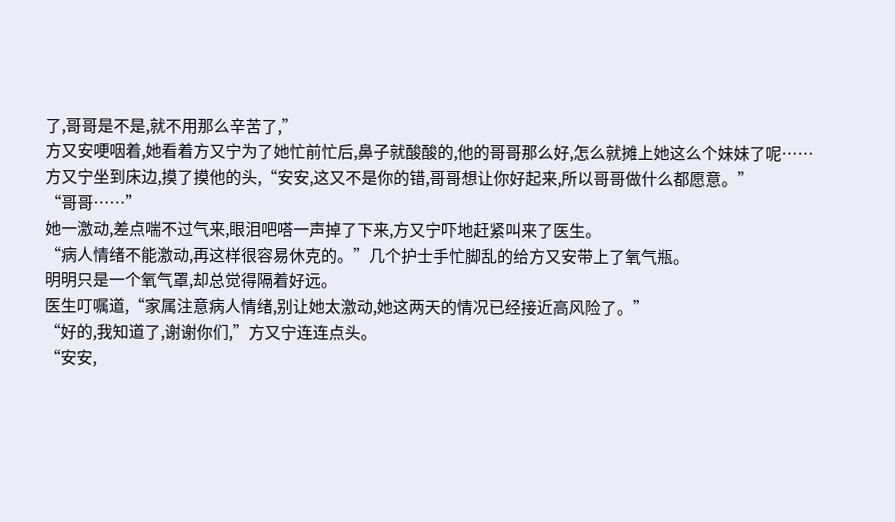了,哥哥是不是,就不用那么辛苦了,”
方又安哽咽着,她看着方又宁为了她忙前忙后,鼻子就酸酸的,他的哥哥那么好,怎么就摊上她这么个妹妹了呢……
方又宁坐到床边,摸了摸他的头,“安安,这又不是你的错,哥哥想让你好起来,所以哥哥做什么都愿意。”
“哥哥……”
她一激动,差点喘不过气来,眼泪吧嗒一声掉了下来,方又宁吓地赶紧叫来了医生。
“病人情绪不能激动,再这样很容易休克的。”几个护士手忙脚乱的给方又安带上了氧气瓶。
明明只是一个氧气罩,却总觉得隔着好远。
医生叮嘱道,“家属注意病人情绪,别让她太激动,她这两天的情况已经接近高风险了。”
“好的,我知道了,谢谢你们,”方又宁连连点头。
“安安,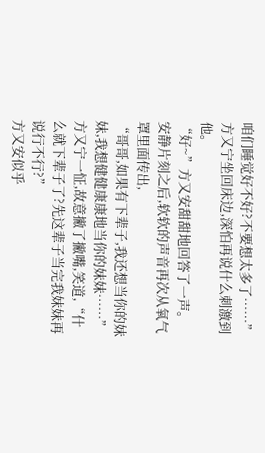咱们睡觉好不好?不要想太多了……”方又宁坐回床边,深怕再说什么刺激到他。
“好~”方又安甜甜地回答了一声。
安静片刻之后,软软的声音再次从氧气罩里面传出,
“哥哥,如果有下辈子,我还想当你的妹妹,我想健健康康地当你的妹妹……”
方又宁一怔,故意撇了撇嘴,笑道,“什么就下辈子了?先这辈子当完我妹妹再说行不行?”
方又安似乎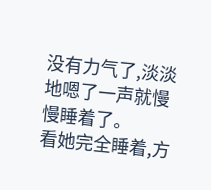没有力气了,淡淡地嗯了一声就慢慢睡着了。
看她完全睡着,方